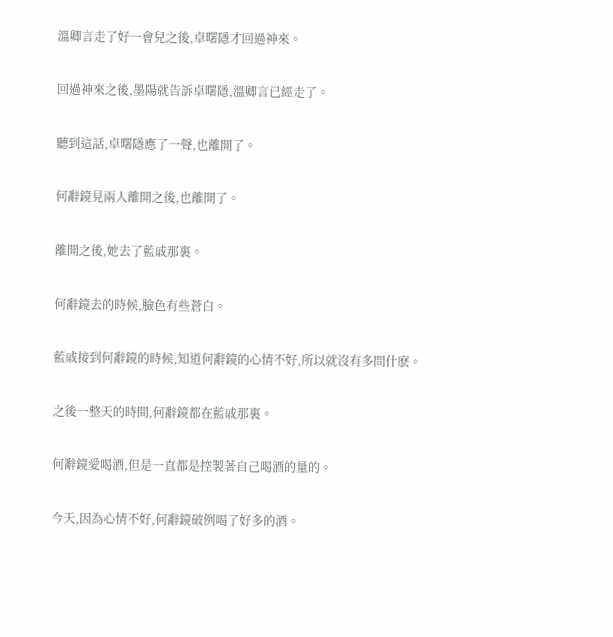溫卿言走了好一會兒之後,卓曙隱才回過神來。

回過神來之後,墨陽就告訴卓曙隱,溫卿言已經走了。

聽到這話,卓曙隱應了一聲,也離開了。

何辭鏡見兩人離開之後,也離開了。

離開之後,她去了藍戚那裏。

何辭鏡去的時候,臉色有些蒼白。

藍戚接到何辭鏡的時候,知道何辭鏡的心情不好,所以就沒有多問什麽。

之後一整天的時間,何辭鏡都在藍戚那裏。

何辭鏡愛喝酒,但是一直都是控製著自己喝酒的量的。

今天,因為心情不好,何辭鏡破例喝了好多的酒。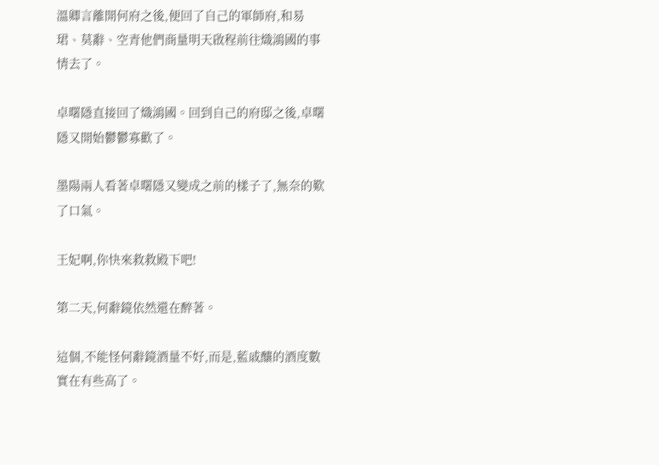溫卿言離開何府之後,便回了自己的軍師府,和易珺、莫辭、空青他們商量明天啟程前往熾鴻國的事情去了。

卓曙隱直接回了熾鴻國。回到自己的府邸之後,卓曙隱又開始鬱鬱寡歡了。

墨陽兩人看著卓曙隱又變成之前的樣子了,無奈的歎了口氣。

王妃啊,你快來救救殿下吧!

第二天,何辭鏡依然還在醉著。

這個,不能怪何辭鏡酒量不好,而是,藍戚釀的酒度數實在有些高了。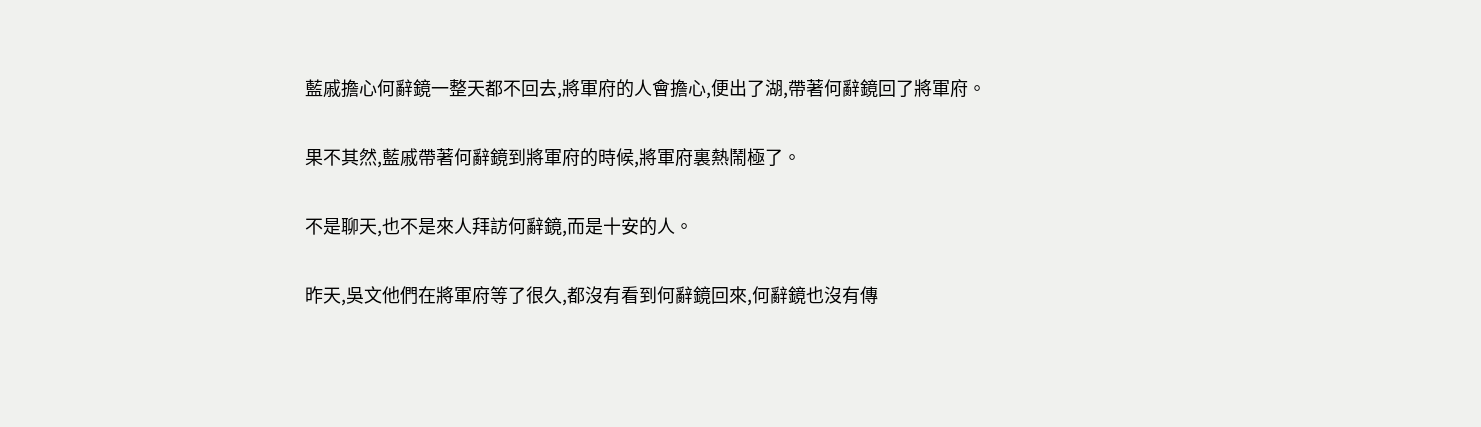藍戚擔心何辭鏡一整天都不回去,將軍府的人會擔心,便出了湖,帶著何辭鏡回了將軍府。

果不其然,藍戚帶著何辭鏡到將軍府的時候,將軍府裏熱鬧極了。

不是聊天,也不是來人拜訪何辭鏡,而是十安的人。

昨天,吳文他們在將軍府等了很久,都沒有看到何辭鏡回來,何辭鏡也沒有傳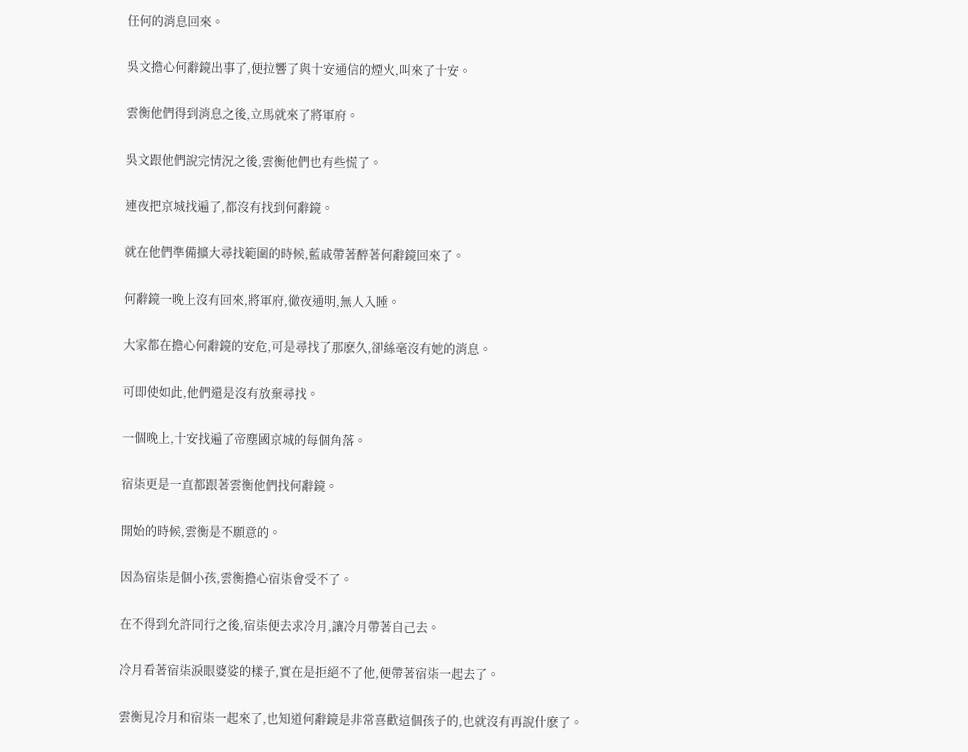任何的消息回來。

吳文擔心何辭鏡出事了,便拉響了與十安通信的煙火,叫來了十安。

雲衡他們得到消息之後,立馬就來了將軍府。

吳文跟他們說完情況之後,雲衡他們也有些慌了。

連夜把京城找遍了,都沒有找到何辭鏡。

就在他們準備擴大尋找範圍的時候,藍戚帶著醉著何辭鏡回來了。

何辭鏡一晚上沒有回來,將軍府,徹夜通明,無人入睡。

大家都在擔心何辭鏡的安危,可是尋找了那麽久,卻絲毫沒有她的消息。

可即使如此,他們還是沒有放棄尋找。

一個晚上,十安找遍了帝塵國京城的每個角落。

宿柒更是一直都跟著雲衡他們找何辭鏡。

開始的時候,雲衡是不願意的。

因為宿柒是個小孩,雲衡擔心宿柒會受不了。

在不得到允許同行之後,宿柒便去求冷月,讓冷月帶著自己去。

冷月看著宿柒淚眼婆娑的樣子,實在是拒絕不了他,便帶著宿柒一起去了。

雲衡見冷月和宿柒一起來了,也知道何辭鏡是非常喜歡這個孩子的,也就沒有再說什麽了。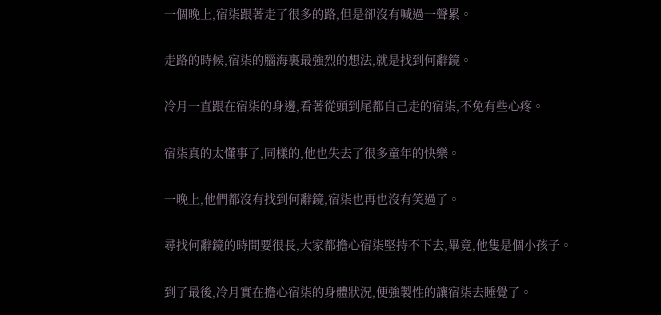一個晚上,宿柒跟著走了很多的路,但是卻沒有喊過一聲累。

走路的時候,宿柒的腦海裏最強烈的想法,就是找到何辭鏡。

冷月一直跟在宿柒的身邊,看著從頭到尾都自己走的宿柒,不免有些心疼。

宿柒真的太懂事了,同樣的,他也失去了很多童年的快樂。

一晚上,他們都沒有找到何辭鏡,宿柒也再也沒有笑過了。

尋找何辭鏡的時間要很長,大家都擔心宿柒堅持不下去,畢竟,他隻是個小孩子。

到了最後,冷月實在擔心宿柒的身體狀況,便強製性的讓宿柒去睡覺了。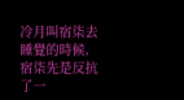冷月叫宿柒去睡覺的時候,宿柒先是反抗了一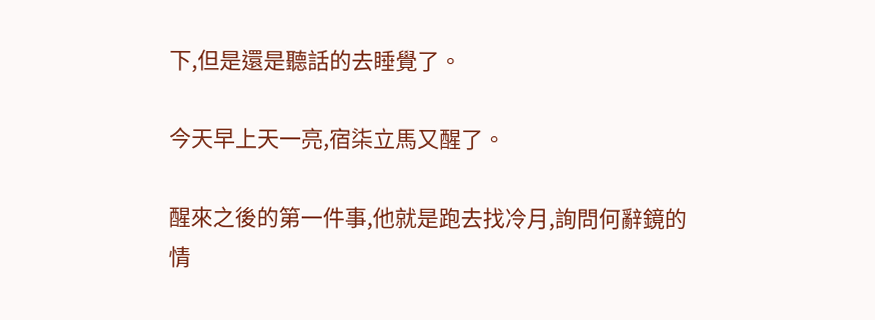下,但是還是聽話的去睡覺了。

今天早上天一亮,宿柒立馬又醒了。

醒來之後的第一件事,他就是跑去找冷月,詢問何辭鏡的情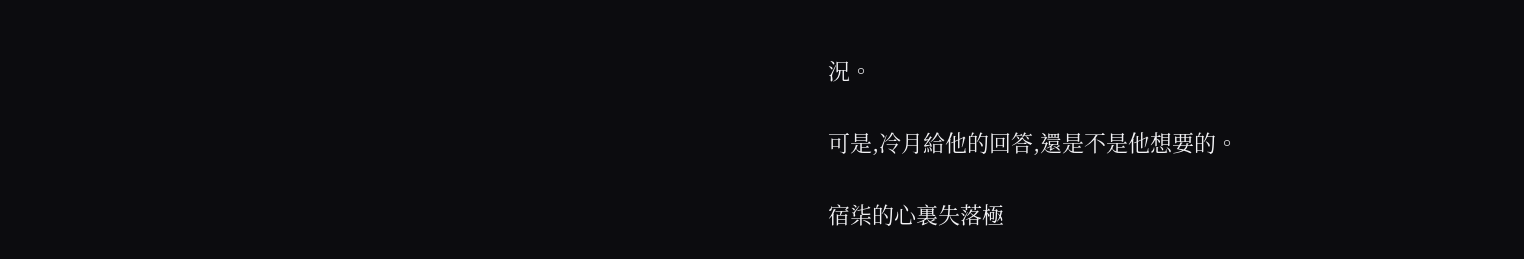況。

可是,冷月給他的回答,還是不是他想要的。

宿柒的心裏失落極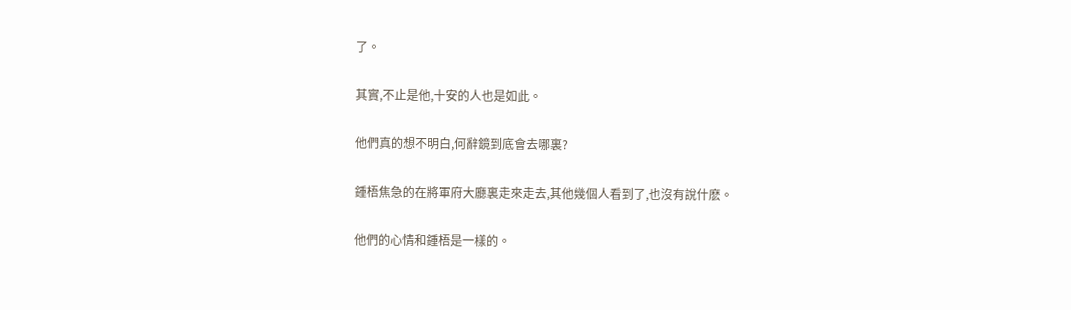了。

其實,不止是他,十安的人也是如此。

他們真的想不明白,何辭鏡到底會去哪裏?

鍾梧焦急的在將軍府大廳裏走來走去,其他幾個人看到了,也沒有說什麽。

他們的心情和鍾梧是一樣的。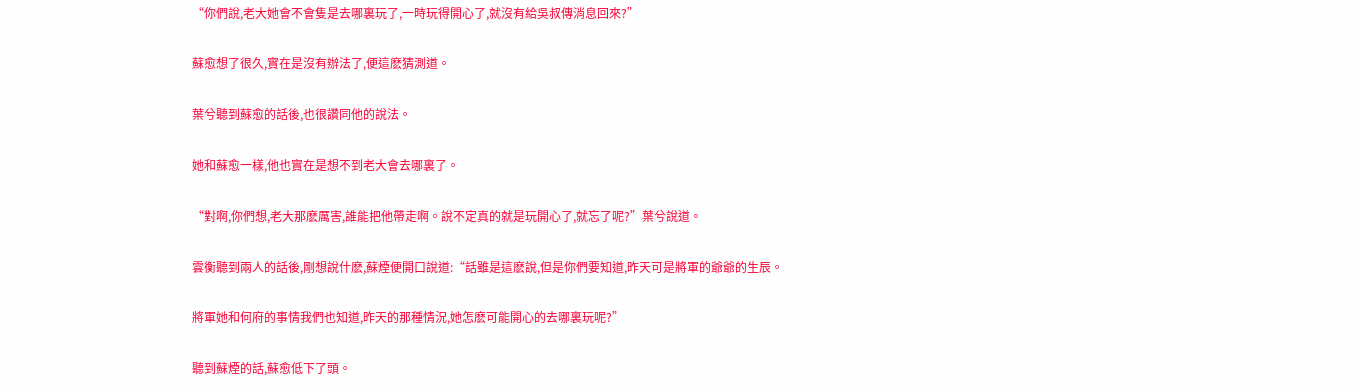“你們說,老大她會不會隻是去哪裏玩了,一時玩得開心了,就沒有給吳叔傳消息回來?”

蘇愈想了很久,實在是沒有辦法了,便這麽猜測道。

葉兮聽到蘇愈的話後,也很讚同他的說法。

她和蘇愈一樣,他也實在是想不到老大會去哪裏了。

“對啊,你們想,老大那麽厲害,誰能把他帶走啊。說不定真的就是玩開心了,就忘了呢?”葉兮說道。

雲衡聽到兩人的話後,剛想說什麽,蘇煙便開口說道:“話雖是這麽說,但是你們要知道,昨天可是將軍的爺爺的生辰。

將軍她和何府的事情我們也知道,昨天的那種情況,她怎麽可能開心的去哪裏玩呢?”

聽到蘇煙的話,蘇愈低下了頭。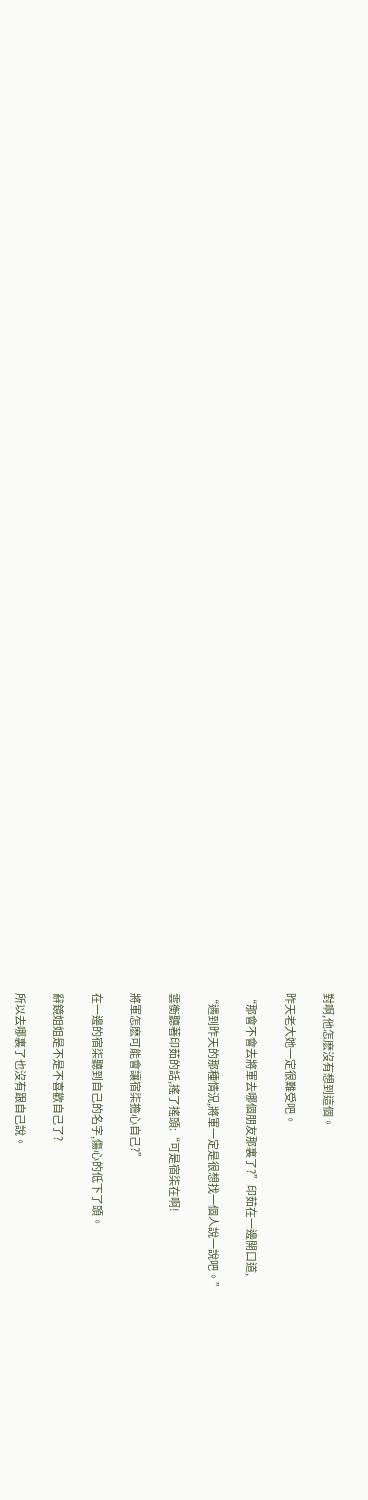對啊,他怎麽沒有想到這個。

昨天老大她一定很難受吧。

“那會不會去將軍去哪個朋友那裏了?”印茹在一邊開口道,

“遇到昨天的那種情況,將軍一定是很想找一個人說一說吧。”

雲衡聽著印茹的話,搖了搖頭:“可是宿柒在啊!

將軍怎麽可能會讓宿柒擔心自己?”

在一邊的宿柒聽到自己的名字,傷心的低下了頭。

辭鏡姐姐是不是不喜歡自己了?

所以去哪裏了也沒有跟自己說。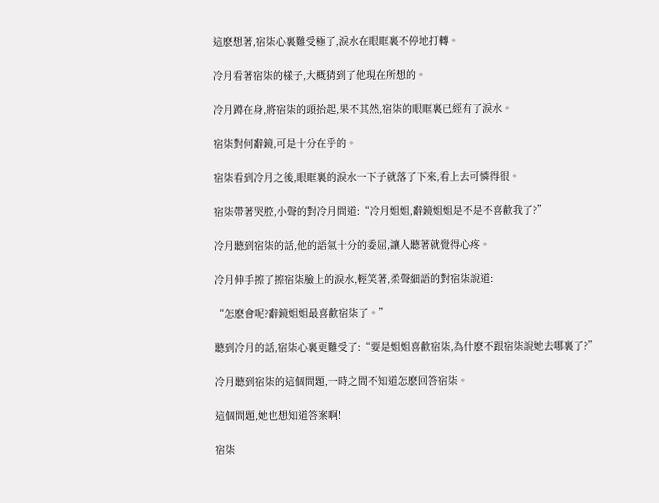這麽想著,宿柒心裏難受極了,淚水在眼眶裏不停地打轉。

冷月看著宿柒的樣子,大概猜到了他現在所想的。

冷月蹲在身,將宿柒的頭抬起,果不其然,宿柒的眼眶裏已經有了淚水。

宿柒對何辭鏡,可是十分在乎的。

宿柒看到冷月之後,眼眶裏的淚水一下子就落了下來,看上去可憐得很。

宿柒帶著哭腔,小聲的對冷月問道:“冷月姐姐,辭鏡姐姐是不是不喜歡我了?”

冷月聽到宿柒的話,他的語氣十分的委屈,讓人聽著就覺得心疼。

冷月伸手擦了擦宿柒臉上的淚水,輕笑著,柔聲細語的對宿柒說道:

“怎麽會呢?辭鏡姐姐最喜歡宿柒了。”

聽到冷月的話,宿柒心裏更難受了:“要是姐姐喜歡宿柒,為什麽不跟宿柒說她去哪裏了?”

冷月聽到宿柒的這個問題,一時之間不知道怎麽回答宿柒。

這個問題,她也想知道答案啊!

宿柒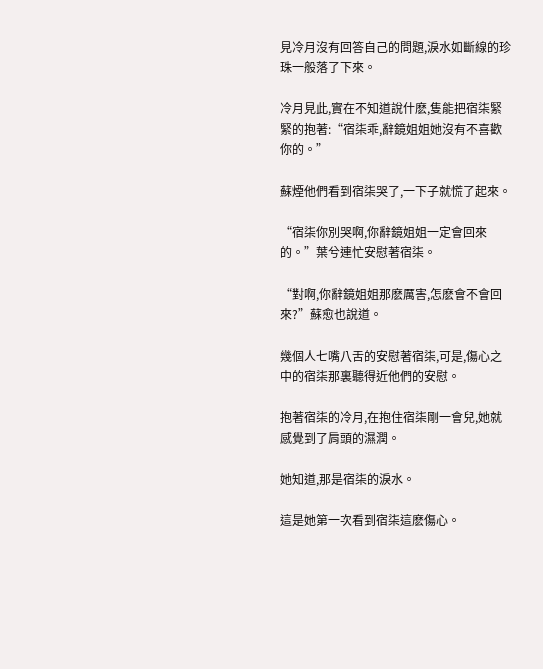見冷月沒有回答自己的問題,淚水如斷線的珍珠一般落了下來。

冷月見此,實在不知道說什麽,隻能把宿柒緊緊的抱著:“宿柒乖,辭鏡姐姐她沒有不喜歡你的。”

蘇煙他們看到宿柒哭了,一下子就慌了起來。

“宿柒你別哭啊,你辭鏡姐姐一定會回來的。”葉兮連忙安慰著宿柒。

“對啊,你辭鏡姐姐那麽厲害,怎麽會不會回來?”蘇愈也說道。

幾個人七嘴八舌的安慰著宿柒,可是,傷心之中的宿柒那裏聽得近他們的安慰。

抱著宿柒的冷月,在抱住宿柒剛一會兒,她就感覺到了肩頭的濕潤。

她知道,那是宿柒的淚水。

這是她第一次看到宿柒這麽傷心。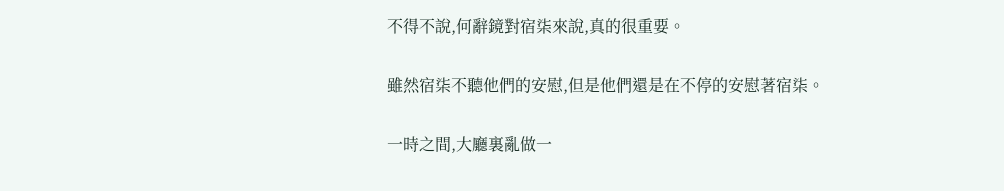不得不說,何辭鏡對宿柒來說,真的很重要。

雖然宿柒不聽他們的安慰,但是他們還是在不停的安慰著宿柒。

一時之間,大廳裏亂做一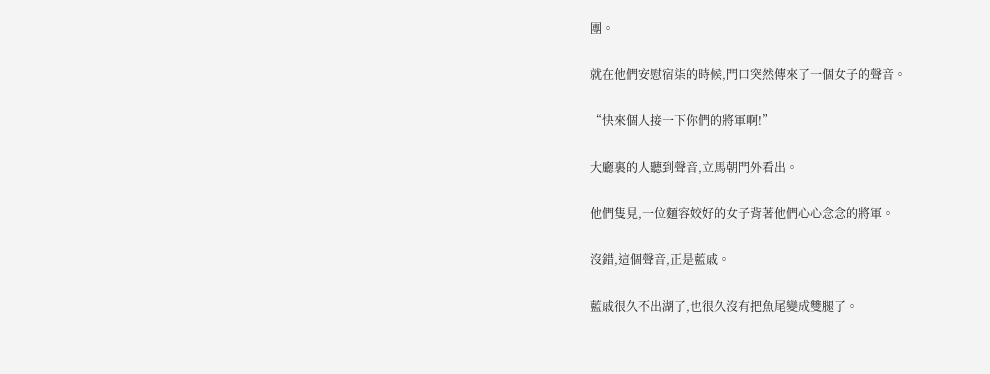團。

就在他們安慰宿柒的時候,門口突然傳來了一個女子的聲音。

“快來個人接一下你們的將軍啊!”

大廳裏的人聽到聲音,立馬朝門外看出。

他們隻見,一位麵容姣好的女子背著他們心心念念的將軍。

沒錯,這個聲音,正是藍戚。

藍戚很久不出湖了,也很久沒有把魚尾變成雙腿了。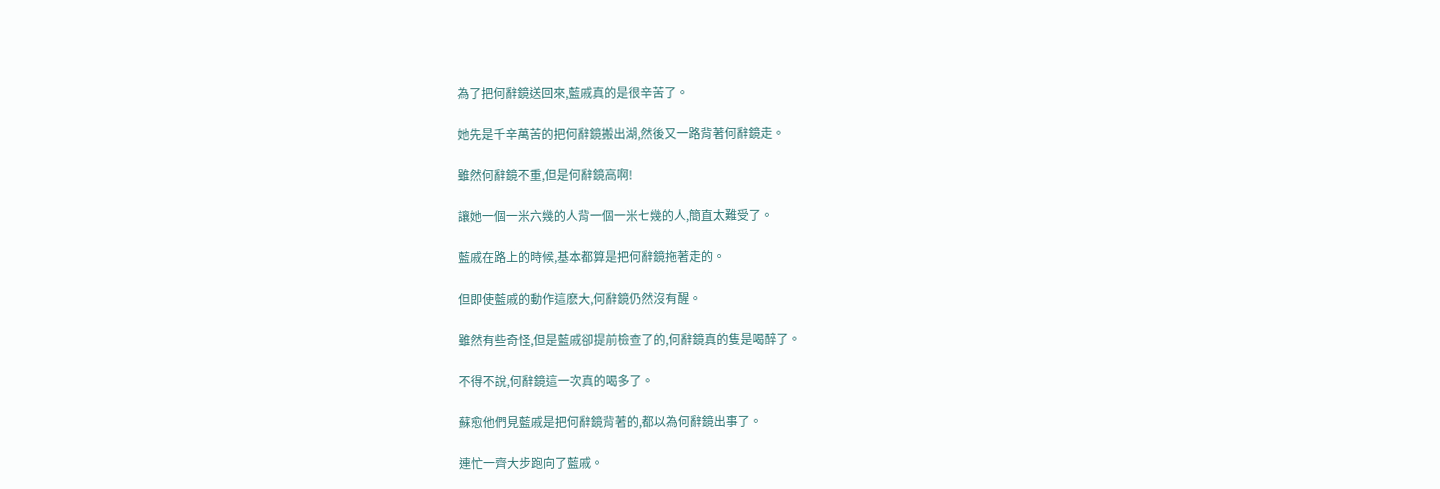為了把何辭鏡送回來,藍戚真的是很辛苦了。

她先是千辛萬苦的把何辭鏡搬出湖,然後又一路背著何辭鏡走。

雖然何辭鏡不重,但是何辭鏡高啊!

讓她一個一米六幾的人背一個一米七幾的人,簡直太難受了。

藍戚在路上的時候,基本都算是把何辭鏡拖著走的。

但即使藍戚的動作這麽大,何辭鏡仍然沒有醒。

雖然有些奇怪,但是藍戚卻提前檢查了的,何辭鏡真的隻是喝醉了。

不得不說,何辭鏡這一次真的喝多了。

蘇愈他們見藍戚是把何辭鏡背著的,都以為何辭鏡出事了。

連忙一齊大步跑向了藍戚。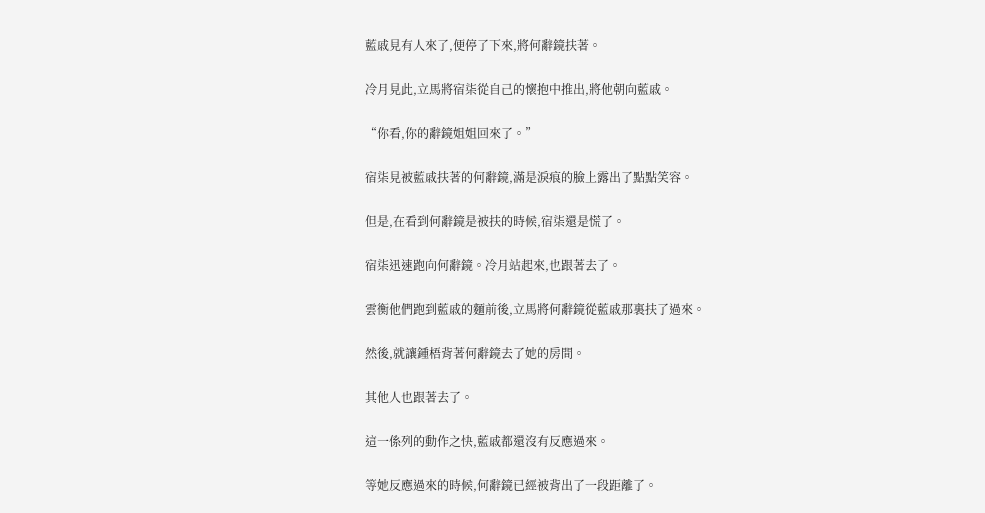藍戚見有人來了,便停了下來,將何辭鏡扶著。

冷月見此,立馬將宿柒從自己的懷抱中推出,將他朝向藍戚。

“你看,你的辭鏡姐姐回來了。”

宿柒見被藍戚扶著的何辭鏡,滿是淚痕的臉上露出了點點笑容。

但是,在看到何辭鏡是被扶的時候,宿柒還是慌了。

宿柒迅速跑向何辭鏡。冷月站起來,也跟著去了。

雲衡他們跑到藍戚的麵前後,立馬將何辭鏡從藍戚那裏扶了過來。

然後,就讓鍾梧背著何辭鏡去了她的房間。

其他人也跟著去了。

這一係列的動作之快,藍戚都還沒有反應過來。

等她反應過來的時候,何辭鏡已經被背出了一段距離了。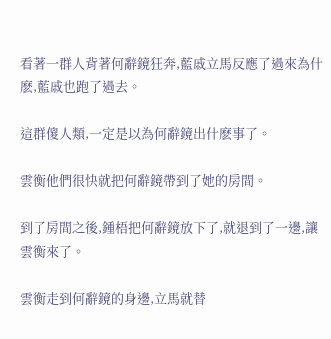看著一群人背著何辭鏡狂奔,藍戚立馬反應了過來為什麽,藍戚也跑了過去。

這群傻人類,一定是以為何辭鏡出什麽事了。

雲衡他們很快就把何辭鏡帶到了她的房間。

到了房間之後,鍾梧把何辭鏡放下了,就退到了一邊,讓雲衡來了。

雲衡走到何辭鏡的身邊,立馬就替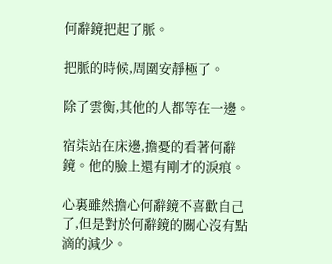何辭鏡把起了脈。

把脈的時候,周圍安靜極了。

除了雲衡,其他的人都等在一邊。

宿柒站在床邊,擔憂的看著何辭鏡。他的臉上還有剛才的淚痕。

心裏雖然擔心何辭鏡不喜歡自己了,但是對於何辭鏡的關心沒有點滴的減少。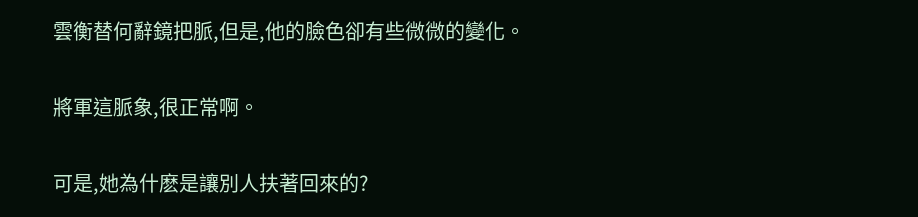雲衡替何辭鏡把脈,但是,他的臉色卻有些微微的變化。

將軍這脈象,很正常啊。

可是,她為什麽是讓別人扶著回來的?